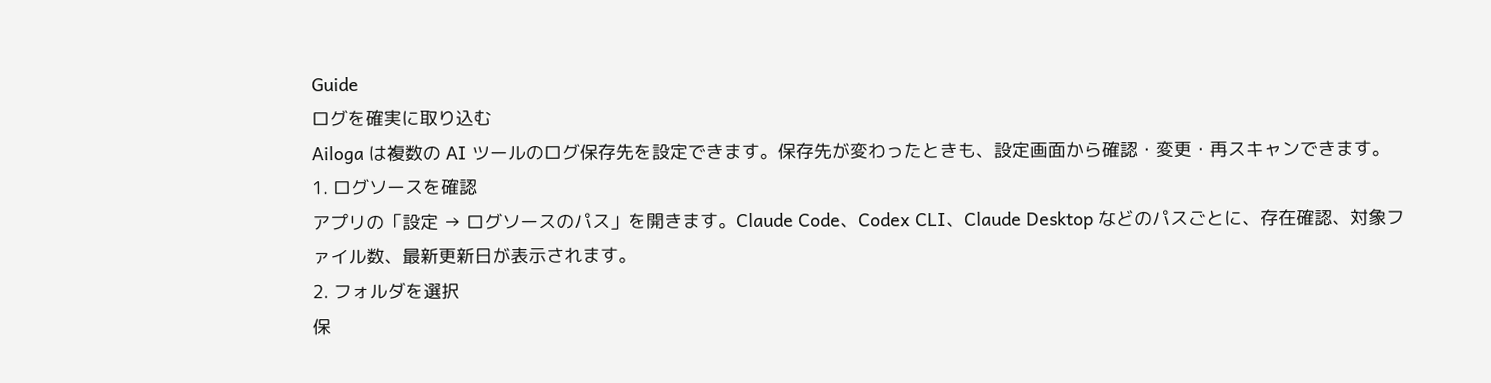Guide
ログを確実に取り込む
Ailoga は複数の AI ツールのログ保存先を設定できます。保存先が変わったときも、設定画面から確認・変更・再スキャンできます。
1. ログソースを確認
アプリの「設定 → ログソースのパス」を開きます。Claude Code、Codex CLI、Claude Desktop などのパスごとに、存在確認、対象ファイル数、最新更新日が表示されます。
2. フォルダを選択
保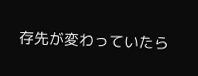存先が変わっていたら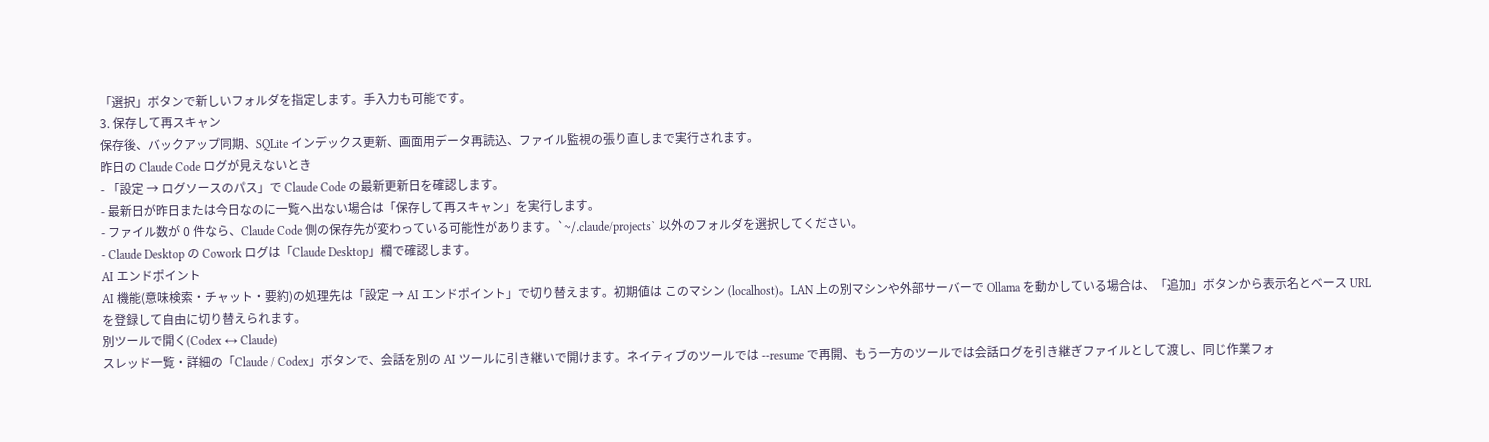「選択」ボタンで新しいフォルダを指定します。手入力も可能です。
3. 保存して再スキャン
保存後、バックアップ同期、SQLite インデックス更新、画面用データ再読込、ファイル監視の張り直しまで実行されます。
昨日の Claude Code ログが見えないとき
- 「設定 → ログソースのパス」で Claude Code の最新更新日を確認します。
- 最新日が昨日または今日なのに一覧へ出ない場合は「保存して再スキャン」を実行します。
- ファイル数が 0 件なら、Claude Code 側の保存先が変わっている可能性があります。`~/.claude/projects` 以外のフォルダを選択してください。
- Claude Desktop の Cowork ログは「Claude Desktop」欄で確認します。
AI エンドポイント
AI 機能(意味検索・チャット・要約)の処理先は「設定 → AI エンドポイント」で切り替えます。初期値は このマシン (localhost)。LAN 上の別マシンや外部サーバーで Ollama を動かしている場合は、「追加」ボタンから表示名とベース URL を登録して自由に切り替えられます。
別ツールで開く(Codex ↔ Claude)
スレッド一覧・詳細の「Claude / Codex」ボタンで、会話を別の AI ツールに引き継いで開けます。ネイティブのツールでは --resume で再開、もう一方のツールでは会話ログを引き継ぎファイルとして渡し、同じ作業フォ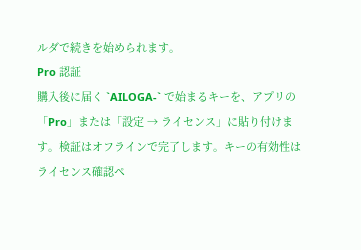ルダで続きを始められます。
Pro 認証
購入後に届く `AILOGA-` で始まるキーを、アプリの「Pro」または「設定 → ライセンス」に貼り付けます。検証はオフラインで完了します。キーの有効性は ライセンス確認ペ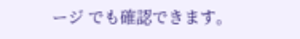ージ でも確認できます。